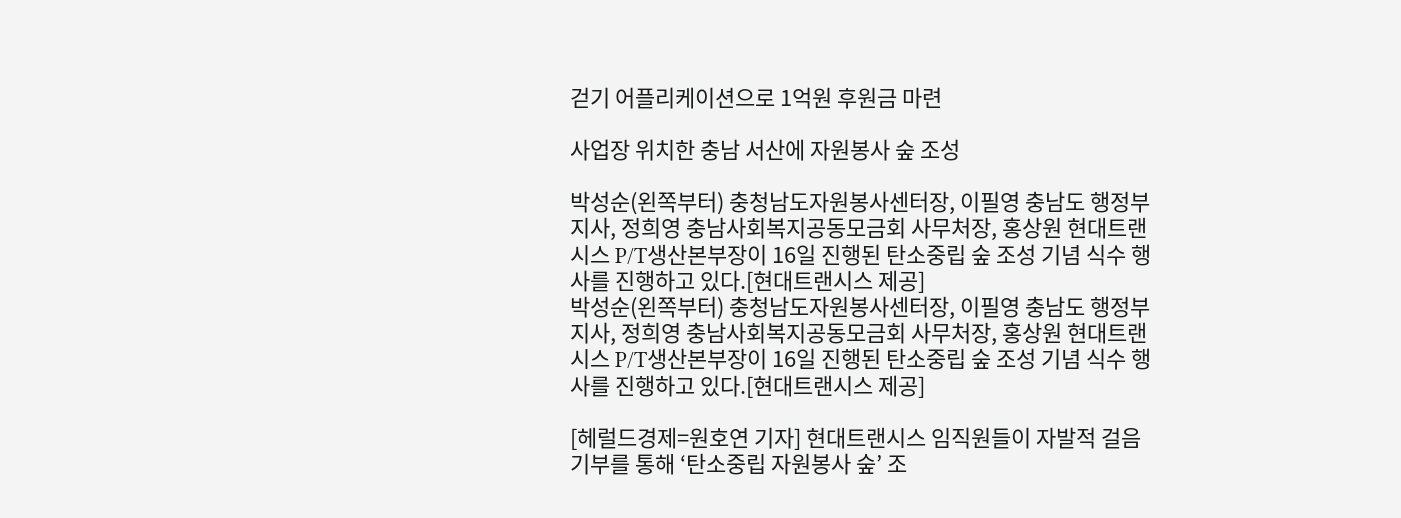걷기 어플리케이션으로 1억원 후원금 마련

사업장 위치한 충남 서산에 자원봉사 숲 조성

박성순(왼쪽부터) 충청남도자원봉사센터장, 이필영 충남도 행정부지사, 정희영 충남사회복지공동모금회 사무처장, 홍상원 현대트랜시스 P/T생산본부장이 16일 진행된 탄소중립 숲 조성 기념 식수 행사를 진행하고 있다.[현대트랜시스 제공]
박성순(왼쪽부터) 충청남도자원봉사센터장, 이필영 충남도 행정부지사, 정희영 충남사회복지공동모금회 사무처장, 홍상원 현대트랜시스 P/T생산본부장이 16일 진행된 탄소중립 숲 조성 기념 식수 행사를 진행하고 있다.[현대트랜시스 제공]

[헤럴드경제=원호연 기자] 현대트랜시스 임직원들이 자발적 걸음 기부를 통해 ‘탄소중립 자원봉사 숲’ 조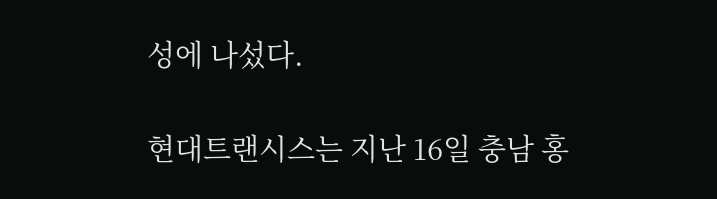성에 나섰다.

현대트랜시스는 지난 16일 충남 홍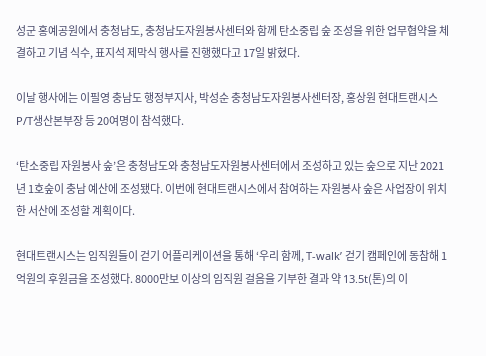성군 홍예공원에서 충청남도, 충청남도자원봉사센터와 함께 탄소중립 숲 조성을 위한 업무협약을 체결하고 기념 식수, 표지석 제막식 행사를 진행했다고 17일 밝혔다.

이날 행사에는 이필영 충남도 행정부지사, 박성순 충청남도자원봉사센터장, 홍상원 현대트랜시스 P/T생산본부장 등 20여명이 참석했다.

‘탄소중립 자원봉사 숲’은 충청남도와 충청남도자원봉사센터에서 조성하고 있는 숲으로 지난 2021년 1호숲이 충남 예산에 조성됐다. 이번에 현대트랜시스에서 참여하는 자원봉사 숲은 사업장이 위치한 서산에 조성할 계획이다.

현대트랜시스는 임직원들이 걷기 어플리케이션을 통해 ‘우리 함께, T-walk’ 걷기 캠페인에 동참해 1억원의 후원금을 조성했다. 8000만보 이상의 임직원 걸음을 기부한 결과 약 13.5t(톤)의 이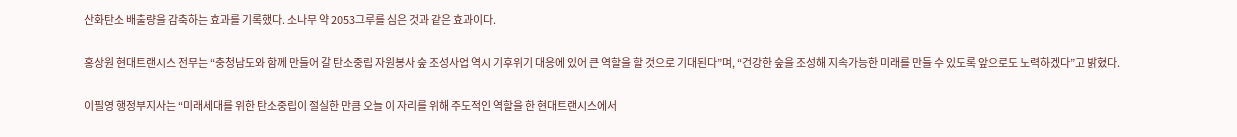산화탄소 배출량을 감축하는 효과를 기록했다. 소나무 약 2053그루를 심은 것과 같은 효과이다.

홍상원 현대트랜시스 전무는 “충청남도와 함께 만들어 갈 탄소중립 자원봉사 숲 조성사업 역시 기후위기 대응에 있어 큰 역할을 할 것으로 기대된다”며, “건강한 숲을 조성해 지속가능한 미래를 만들 수 있도록 앞으로도 노력하겠다”고 밝혔다.

이필영 행정부지사는 “미래세대를 위한 탄소중립이 절실한 만큼 오늘 이 자리를 위해 주도적인 역할을 한 현대트랜시스에서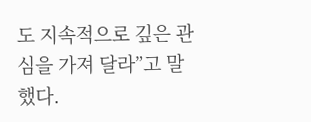도 지속적으로 깊은 관심을 가져 달라”고 말했다.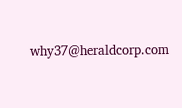why37@heraldcorp.com